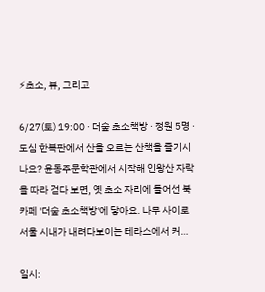⚡초소, 뷰, 그리고

6/27(토) 19:00 · 더숲 초소책방 · 정원 5명 · 도심 한복판에서 산을 오르는 산책을 즐기시나요? 윤동주문학관에서 시작해 인왕산 자락을 따라 걷다 보면, 옛 초소 자리에 들어선 북카페 '더숲 초소책방'에 닿아요. 나무 사이로 서울 시내가 내려다보이는 테라스에서 커…

일시: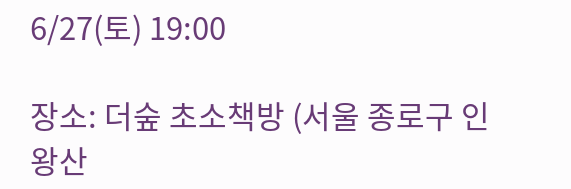6/27(토) 19:00

장소: 더숲 초소책방 (서울 종로구 인왕산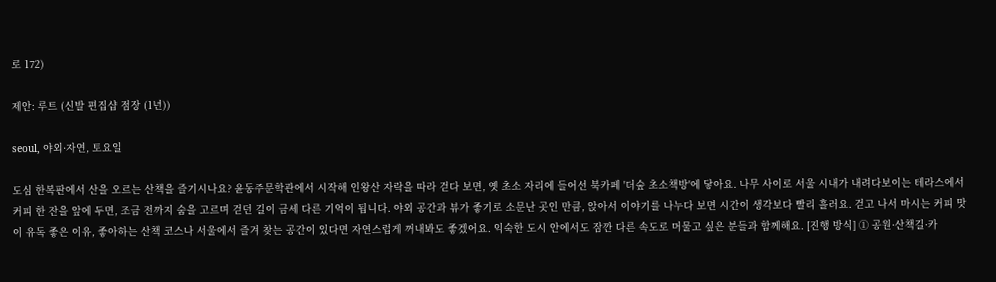로 172)

제안: 루트 (신발 편집샵 점장 (1년))

seoul, 야외·자연, 토요일

도심 한복판에서 산을 오르는 산책을 즐기시나요? 윤동주문학관에서 시작해 인왕산 자락을 따라 걷다 보면, 옛 초소 자리에 들어선 북카페 '더숲 초소책방'에 닿아요. 나무 사이로 서울 시내가 내려다보이는 테라스에서 커피 한 잔을 앞에 두면, 조금 전까지 숨을 고르며 걷던 길이 금세 다른 기억이 됩니다. 야외 공간과 뷰가 좋기로 소문난 곳인 만큼, 앉아서 이야기를 나누다 보면 시간이 생각보다 빨리 흘러요. 걷고 나서 마시는 커피 맛이 유독 좋은 이유, 좋아하는 산책 코스나 서울에서 즐겨 찾는 공간이 있다면 자연스럽게 꺼내봐도 좋겠어요. 익숙한 도시 안에서도 잠깐 다른 속도로 머물고 싶은 분들과 함께해요. [진행 방식] ① 공원·산책길·카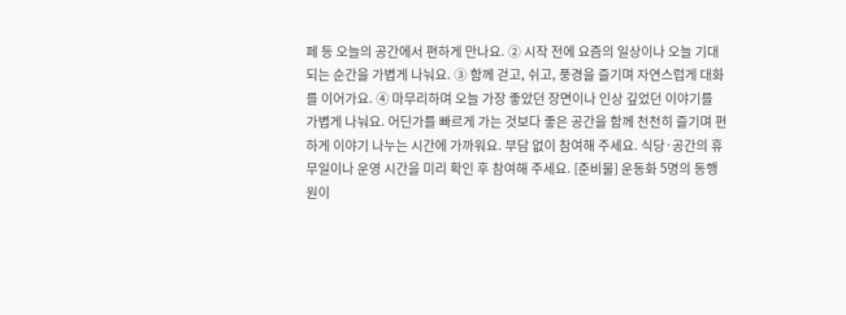페 등 오늘의 공간에서 편하게 만나요. ② 시작 전에 요즘의 일상이나 오늘 기대되는 순간을 가볍게 나눠요. ③ 함께 걷고, 쉬고, 풍경을 즐기며 자연스럽게 대화를 이어가요. ④ 마무리하며 오늘 가장 좋았던 장면이나 인상 깊었던 이야기를 가볍게 나눠요. 어딘가를 빠르게 가는 것보다 좋은 공간을 함께 천천히 즐기며 편하게 이야기 나누는 시간에 가까워요. 부담 없이 참여해 주세요. 식당·공간의 휴무일이나 운영 시간을 미리 확인 후 참여해 주세요. [준비물] 운동화 5명의 동행원이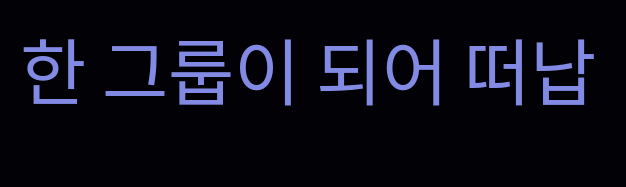한 그룹이 되어 떠납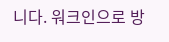니다. 워크인으로 방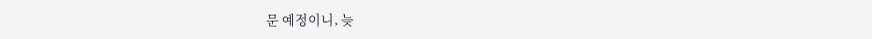문 예정이니, 늦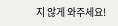지 않게 와주세요!